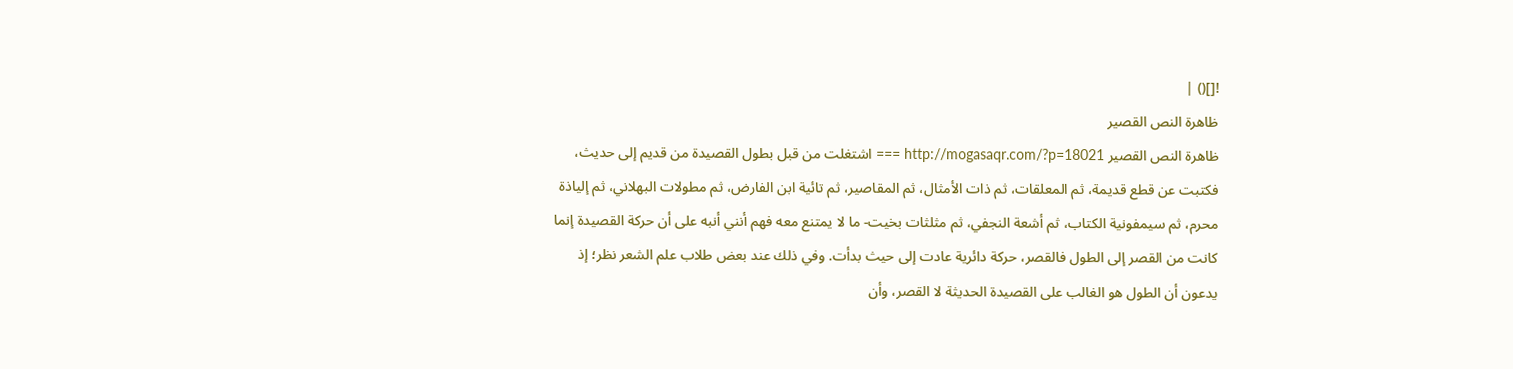![]() |
ظاهرة النص القصير
ظاهرة النص القصير http://mogasaqr.com/?p=18021 === اشتغلت من قبل بطول القصيدة من قديم إلى حديث، فكتبت عن قطع قديمة، ثم المعلقات، ثم ذات الأمثال، ثم المقاصير، ثم تائية ابن الفارض، ثم مطولات البهلاني، ثم إلياذة محرم، ثم سيمفونية الكتاب، ثم أشعة النجفي، ثم مثلثات بخيت- ما لا يمتنع معه فهم أنني أنبه على أن حركة القصيدة إنما كانت من القصر إلى الطول فالقصر، حركة دائرية عادت إلى حيث بدأت. وفي ذلك عند بعض طلاب علم الشعر نظر؛ إذ يدعون أن الطول هو الغالب على القصيدة الحديثة لا القصر، وأن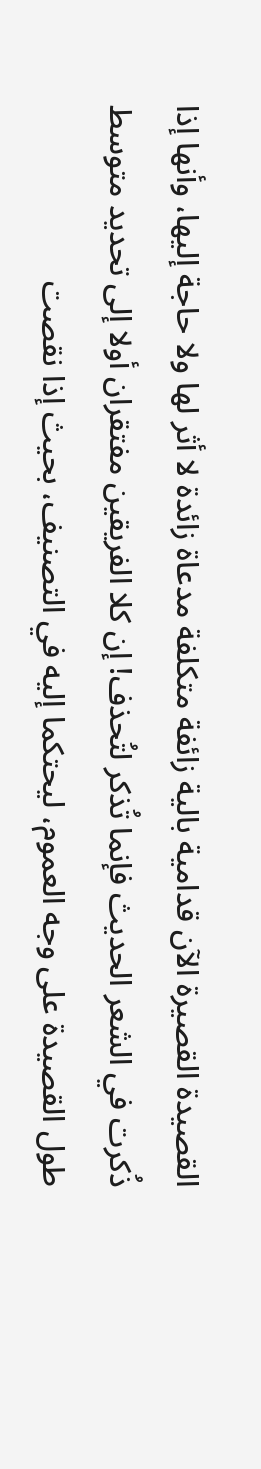القصيدة القصيرة الآن قدامية بالية زائفة متكلفة مدعاة زائدة لا أثر لها ولا حاجة إليها، وأنها إذا ذُكرت في الشعر الحديث فإنما تُذكر لتُحذف! إن كلا الفريقين مفتقران أولا إلى تحديد متوسط طول القصيدة على وجه العموم، ليحتكما إليه في التصنيف، بحيث إذا نقصت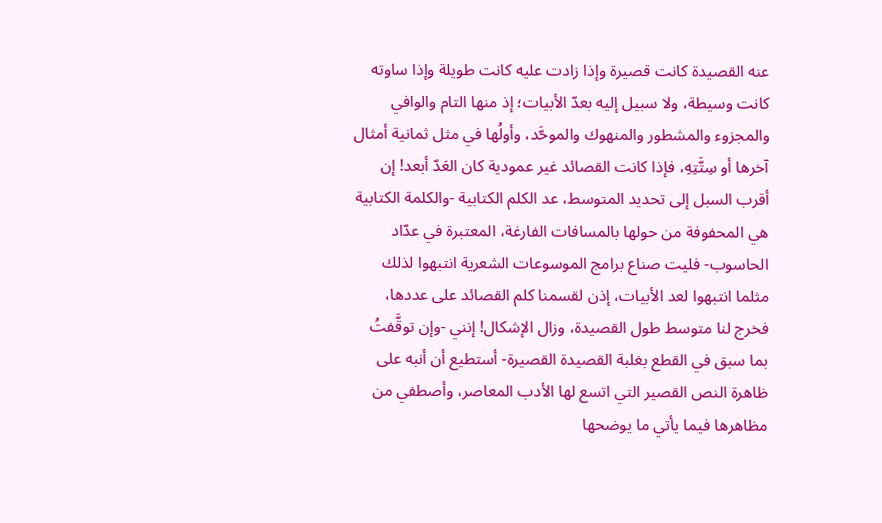عنه القصيدة كانت قصيرة وإذا زادت عليه كانت طويلة وإذا ساوته كانت وسيطة، ولا سبيل إليه بعدّ الأبيات؛ إذ منها التام والوافي والمجزوء والمشطور والمنهوك والموحَّد، وأولُها في مثل ثمانية أمثال آخرها أو سِتَّتِهِ، فإذا كانت القصائد غير عمودية كان العَدّ أبعد! إن أقرب السبل إلى تحديد المتوسط، عد الكلم الكتابية -والكلمة الكتابية هي المحفوفة من حولها بالمسافات الفارغة، المعتبرة في عدّاد الحاسوب- فليت صناع برامج الموسوعات الشعرية انتبهوا لذلك مثلما انتبهوا لعد الأبيات، إذن لقسمنا كلم القصائد على عددها، فخرج لنا متوسط طول القصيدة، وزال الإشكال! إنني -وإن توقَّفتُ بما سبق في القطع بغلبة القصيدة القصيرة- أستطيع أن أنبه على ظاهرة النص القصير التي اتسع لها الأدب المعاصر، وأصطفي من مظاهرها فيما يأتي ما يوضحها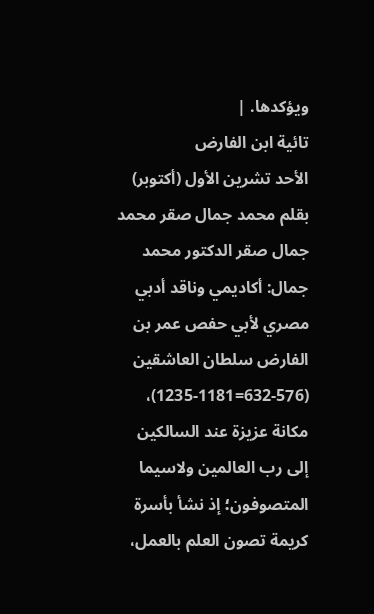ويؤكدها. |
تائية ابن الفارض
الأحد تشرين الأول (أكتوبر) بقلم محمد جمال صقر محمد جمال صقر الدكتور محمد جمال: أكاديمي وناقد أدبي مصري لأبي حفص عمر بن الفارض سلطان العاشقين (576-632=1181-1235)، مكانة عزيزة عند السالكين إلى رب العالمين ولاسيما المتصوفون؛ إذ نشأ بأسرة كريمة تصون العلم بالعمل،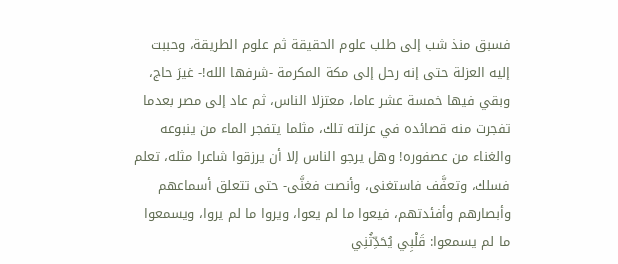فسبق منذ شب إلى طلب علوم الحقيقة ثم علوم الطريقة، وحببت إليه العزلة حتى إنه رحل إلى مكة المكرمة -شرفها الله!- غيرَ حاج، وبقي فيها خمسة عشر عاما، معتزلا الناس، ثم عاد إلى مصر بعدما تفجرت منه قصائده في عزلته تلك، مثلما يتفجر الماء من ينبوعه والغناء من عصفوره! وهل يرجو الناس إلا أن يرزقوا شاعرا مثله، تعلم فسلك، وتعفَّف فاستغنى، وأنصت فغنَّى- حتى تتعلق أسماعهم وأبصارهم وأفئدتهم، فيعوا ما لم يعوا، ويروا ما لم يروا، ويسمعوا ما لم يسمعوا: قَلْبِي يُحَدِّثُنِي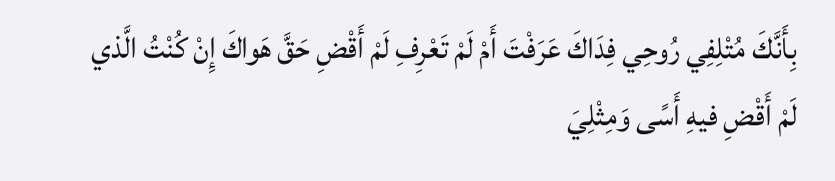بِأَنَّكَ مُتْلِفِي رُوحِي فِدَاكَ عَرَفْتَ أَمْ لَمْ تَعْرِفِ لَمْ أَقْضِ حَقَّ هَواكَ إِنْ كُنْتُ الَّذي لَمْ أَقْضِ فيهِ أَسًى وَمِثْلِيَ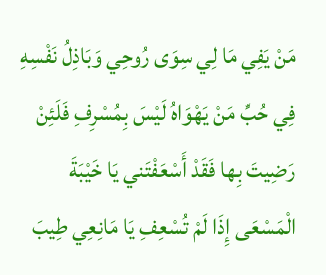مَنْ يَفِي مَا لِي سِوَى رُوحِي وَبَاذِلُ نَفْسِهِ فِي حُبِّ مَنْ يَهْوَاهُ لَيْسَ بِمُسْرِفِ فَلَئِنْ رَضِيتَ بِها فَقَدْ أَسْعَفْتَني يَا خَيْبَةَ الْمَسْعَى إِذَا لَمْ تُسْعِفِ يَا مَانِعِي طِيبَ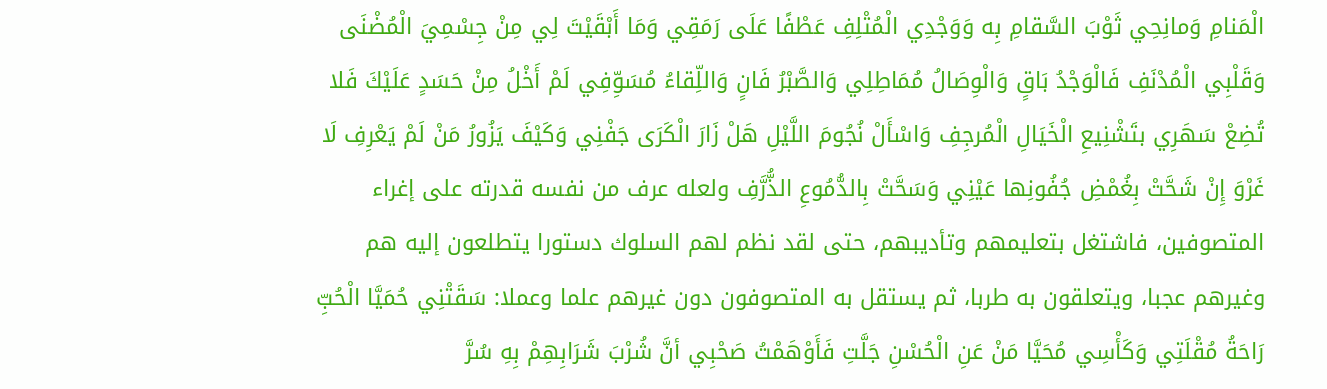الْمَنامِ وَمانِحِي ثَوْبَ السَّقامِ بِه وَوَجْدِي الْمُتْلِفِ عَطْفًا عَلَى رَمَقِي وَمَا أَبْقَيْتَ لِي مِنْ جِسْمِيَ الْمُضْنَى وَقَلْبِي الْمُدْنَفِ فَالْوَجْدُ بَاقٍ وَالْوِصَالُ مُمَاطِلِي وَالصَّبْرُ فَانٍ وَاللِّقاءُ مُسَوِّفِي لَمْ أَخْلُ مِنْ حَسَدٍ عَلَيْكَ فَلا تُضِعْ سَهَرِي بتَشْنِيعِ الْخَيَالِ الْمُرجِفِ وَاسْأَلْ نُجُومَ اللَّيْلِ هَلْ زَارَ الْكَرَى جَفْنِي وَكَيْفَ يَزُورُ مَنْ لَمْ يَعْرِفِ لَا غَرْوَ إِنْ شَحَّتْ بِغُمْضِ جُفُونِها عَيْنِي وَسَحَّتْ بِالدُّمُوعِ الذُّرَّفِ ولعله عرف من نفسه قدرته على إغراء المتصوفين، فاشتغل بتعليمهم وتأديبهم، حتى لقد نظم لهم السلوك دستورا يتطلعون إليه هم وغيرهم عجبا، ويتعلقون به طربا، ثم يستقل به المتصوفون دون غيرهم علما وعملا: سَقَتْنِي حُمَيَّا الْحُبِّ رَاحَةُ مُقْلَتِي وَكَأْسِي مُحَيَّا مَنْ عَنِ الْحُسْنِ جَلَّتِ فَأَوْهَمْتُ صَحْبِي أنَّ شُرْبَ شَرَابِهِمْ بِهِ سُرَّ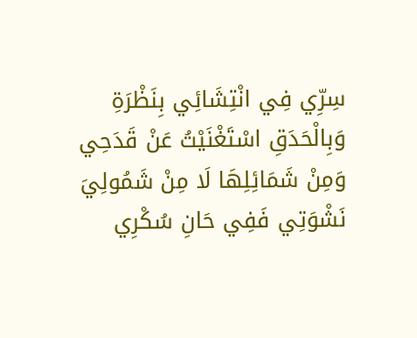سِرِّي فِي انْتِشَائِي بِنَظْرَةِ وَبِالْحَدَقِ اسْتَغْنَيْتُ عَنْ قَدَحِي وَمِنْ شَمَائِلِهَا لَا مِنْ شَمُولِيَ نَشْوَتِي فَفِي حَانِ سُكْرِي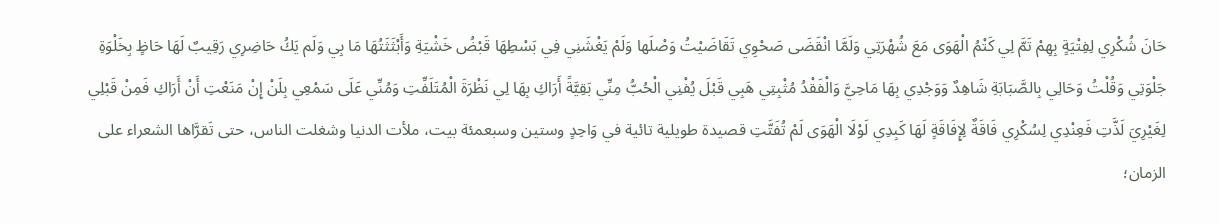حَانَ شُكْرِي لِفِتْيَةٍ بِهِمْ تَمَّ لِي كَتْمُ الْهَوَى مَعَ شُهْرَتِي وَلَمَّا انْقَضَى صَحْوِي تَقَاضَيْتُ وَصْلَها وَلَمْ يَغْشَنِي فِي بَسْطِهَا قَبْضُ خَشْيَةِ وَأَبْثَثَتُهَا مَا بِي وَلَم يَكُ حَاضِرِي رَقِيبٌ لَهَا حَاظٍ بِخَلْوَةِ جَلْوَتِي وَقُلْتُ وَحَالِي بِالصَّبَابَةِ شَاهِدٌ وَوَجْدِي بِهَا مَاحِيَّ وَالْفَقْدُ مُثْبِتِي هَبِي قَبْلَ يُفْنِي الْحُبُّ مِنِّي بَقِيَّةً أَرَاكِ بِهَا لِي نَظْرَةَ الْمُتَلَفِّتِ وَمُنِّي عَلَى سَمْعِي بِلَنْ إِنْ مَنَعْتِ أَنْ أَرَاكِ فَمِنْ قَبْلِي لِغَيْرِيَ لَذَّتِ فَعِنْدِي لِسُكْرِي فَاقَةٌ لِإِفَاقَةٍ لَهَا كَبِدِي لَوْلَا الْهَوَى لَمْ تُفَتَّتِ قصيدة طويلية تائية في وَاحِدٍ وستين وسبعمئة بيت، ملأت الدنيا وشغلت الناس، حتى تَقرَّاها الشعراء على الزمان؛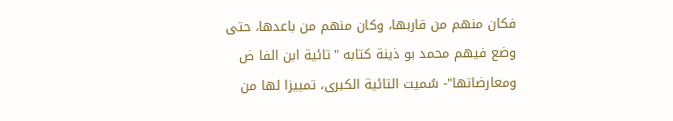فكان منهم من قاربها، وكان منهم من باعدها، حتى وضع فيهم محمد بو ذينة كتابه "تائية ابن الفا ض ومعارضاتها"- سُميت التائية الكبرى، تمييزا لها من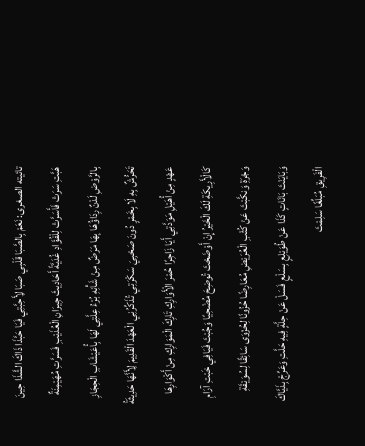تائيته الصغرى: نَعَمْ بِالصَّبَا قَلْبِي صَبَا لِأَحِبَّتِي فَيَا حَبَّذَا ذَاكَ الشَّذَا حِينَ هَبَّتِ سَرَتْ فَأَسَرَّتْ لِلْفُؤَادِ غُدَيَّةً أَحَادِيثَ جِيرَانِ الْعُذَيْبِ فَسَرَّتِ مُهَيْمِنَةٌ بِالرَّوْضِ لَدْنٌ رِدَاؤُهَا بِهَا مَرَضٌ مِنْ شَأْنِهِ بُرْءُ عِلَّتِي لَهَا بِأُعَيْشَابِ الْحِجَازِ تَحَرُّشٌ بِهِ لَا بِخَمْرٍ دُونَ صَحْبِيَ سَكْرَتِي تُذَكِّرُنِي الْعَهْدَ الْقَدِيمَ لِأَنَّهَا حَدِيثَةُ عَهْدٍ مِنْ أُهَيْلِ مَوَدَّتِي أَيَا زَاجِرًا حُمْرَ الْأَوَارِكِ تَارِكَ الْمَوَارِكِ مِنْ أَكْوَارِهَا كَالْأَرِيكَةِ لَكَ الْخَيْرُ إِنْ أَوْضَحْتَ تُوضِحَ مُضْحِيًا وَجُبْتَ فَيَافِي خَبْتِ آرَامِ وَجْرَةِ وَنكَّبْتَ عَنْ كُثْبِ الْعُرَيْضِ مُعَارِضًا حُزُونًا لِحُزْوَى سَائِقًا لِسُوَيْقَةِ وَبَايَنْتَ بَانَاتٍ كَذَا عَنْ طُوَيْلِعٍ بِسَلْعٍ فَسَلْ عَنْ حِلَّةٍ فِيهِ حَلَّتِ وَعَرِّجْ بِذَيَّاكَ الْفَرِيقِ مُبَلِّغًا سَلِمْتَ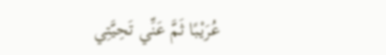عُرَيْبًا ثَمَّ عَنِّي تَحِيَّتِي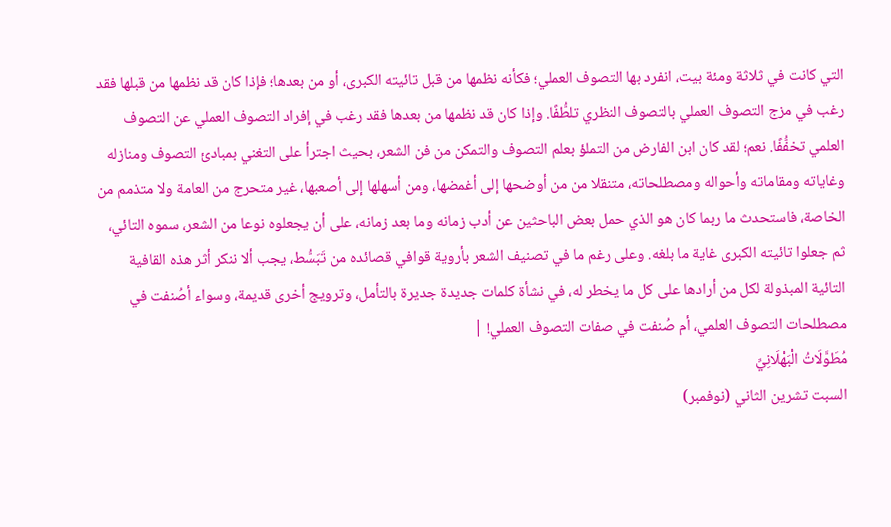التي كانت في ثلاثة ومئة بيت، انفرد بها التصوف العملي؛ فكأنه نظمها من قبل تائيته الكبرى، أو من بعدها؛ فإذا كان قد نظمها من قبلها فقد رغب في مزج التصوف العملي بالتصوف النظري تلطُّفًا. وإذا كان قد نظمها من بعدها فقد رغب في إفراد التصوف العملي عن التصوف العلمي تخفُّفًا. نعم؛ لقد كان ابن الفارض من التملؤ بعلم التصوف والتمكن من فن الشعر، بحيث اجترأ على التغني بمبادئ التصوف ومنازله وغاياته ومقاماته وأحواله ومصطلحاته، متنقلا من من أوضحها إلى أغمضها، ومن أسهلها إلى أصعبها، غير متحرج من العامة ولا متذمم من الخاصة، فاستحدث ما ربما كان هو الذي حمل بعض الباحثين عن أدب زمانه وما بعد زمانه، على أن يجعلوه نوعا من الشعر، سموه التائي، ثم جعلوا تائيته الكبرى غاية ما بلغه. وعلى رغم ما في تصنيف الشعر بأروية قوافي قصائده من تَبَسُّط، يجب ألا ننكر أثر هذه القافية التائية المبذولة لكل من أرادها على كل ما يخطر له، في نشأة كلمات جديدة جديرة بالتأمل، وترويج أخرى قديمة، وسواء أصُنفت في مصطلحات التصوف العلمي، أم صُنفت في صفات التصوف العملي! |
مُطَوَّلَاتُ الْبَهْلَانِيِّ
السبت تشرين الثاني (نوفمبر)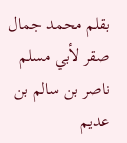بقلم محمد جمال صقر لأبي مسلم ناصر بن سالم بن عديم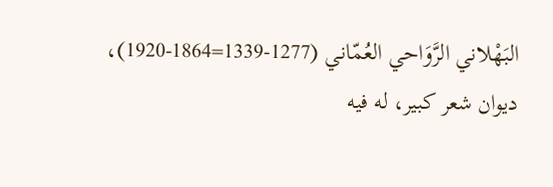البَهْلاني الرَّوَاحي العُمّاني (1277-1339=1864-1920)، ديوان شعر كبير، له فيه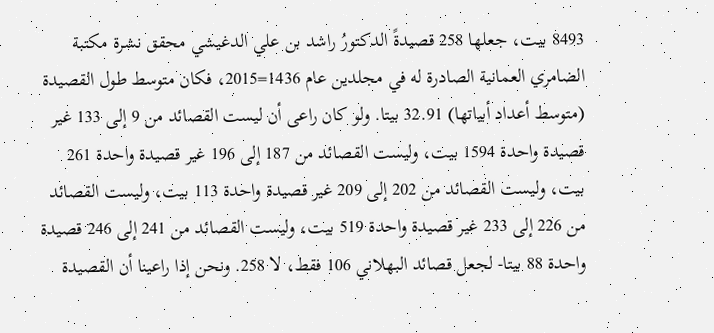8493 بيت، جعلها 258 قصيدةً الدكتورُ راشد بن علي الدغيشي محقق نشرة مكتبة الضامري العمانية الصادرة له في مجلدين عام 1436=2015، فكان متوسط طول القصيدة (متوسط أعداد أبياتها) 32.91 بيتا. ولو كان راعى أن ليست القصائد من 9 إلى 133 غير قصيدة واحدة 1594 بيت، وليست القصائد من 187 إلى 196 غير قصيدة واحدة 261 بيت، وليست القصائد من 202 إلى 209 غير قصيدة واحدة 113 بيت، وليست القصائد من 226 إلى 233 غير قصيدة واحدة 519 بيت، وليست القصائد من 241 إلى 246 قصيدة واحدة 88 بيتا- لجعل قصائد البهلاني 106 فقط، لا 258. ونحن إذا راعينا أن القصيدة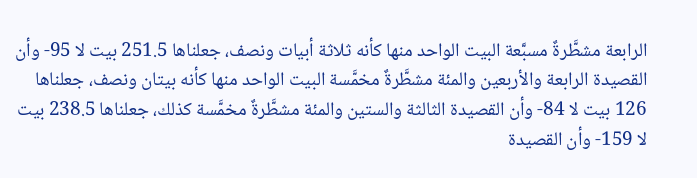الرابعة مشطَّرةٌ مسبَّعة البيت الواحد منها كأنه ثلاثة أبيات ونصف، جعلناها 251.5 بيت لا 95- وأن القصيدة الرابعة والأربعين والمئة مشطَّرةٌ مخمَّسة البيت الواحد منها كأنه بيتان ونصف، جعلناها 126 بيت لا 84- وأن القصيدة الثالثة والستين والمئة مشطَّرةٌ مخمَّسة كذلك، جعلناها 238.5 بيت لا 159- وأن القصيدة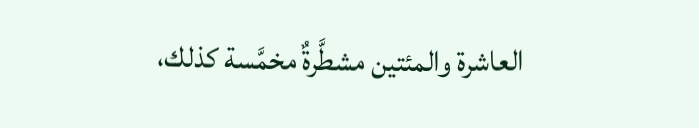العاشرة والمئتين مشطَّرةٌ مخمَّسة كذلك،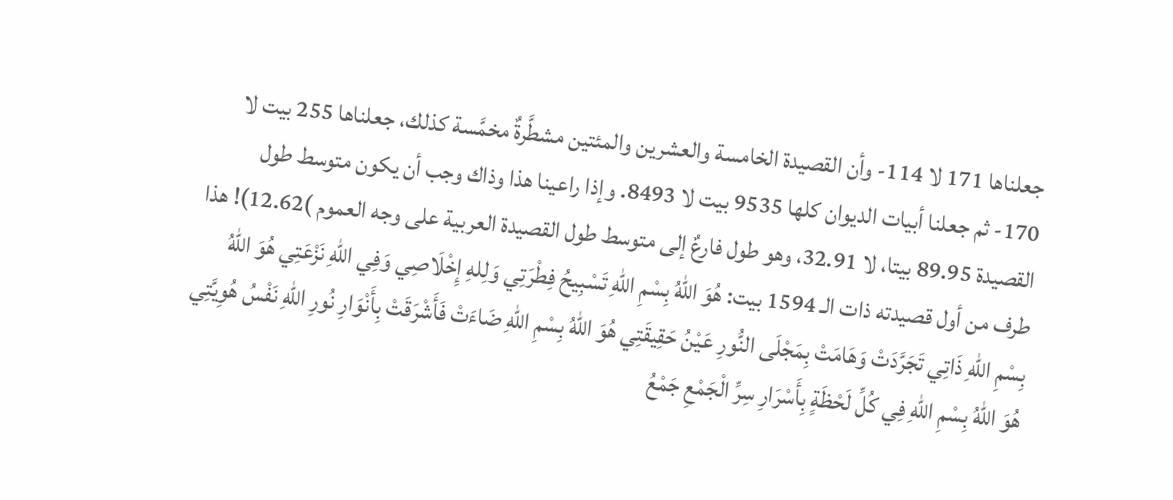جعلناها 171 لا 114- وأن القصيدة الخامسة والعشرين والمئتين مشطَّرةٌ مخمَّسة كذلك، جعلناها 255 بيت لا 170- ثم جعلنا أبيات الديوان كلها 9535 بيت لا 8493. وإذا راعينا هذا وذاك وجب أن يكون متوسط طول القصيدة 89.95 بيتا، لا 32.91، وهو طول فارعٌ إلى متوسط طول القصيدة العربية على وجه العموم )12.62)! هذا طرف من أول قصيدته ذات الـ 1594 بيت: هُوَ اللهُ بِسْمِ اللهِ تَسْبِيحُ فِطْرَتِي وَلِلهِ إِخْلَاصِي وَفِي اللهِ نَزْعَتِي هُوَ اللهُ بِسْمِ اللهِ ذَاتِي تَجَرَّدَتْ وَهَامَتْ بِمَجْلَى النُّورِ عَيْنُ حَقِيقَتِي هُوَ اللهُ بِسْمِ اللهِ ضَاءَتْ فَأَشْرَقَتْ بِأَنْوَارِ نُورِ اللهِ نَفْسُ هُوِيَّتِي هُوَ اللهُ بِسْمِ اللهِ فِي كُلِّ لَحْظَةٍ بِأَسْرَارِ سِرِّ الْجَمْعِ جَمْعُ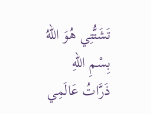تَشَتُّتِي هُوَ اللهُ بِسْمِ اللهِ ذَرَّاتُ عَالَمِي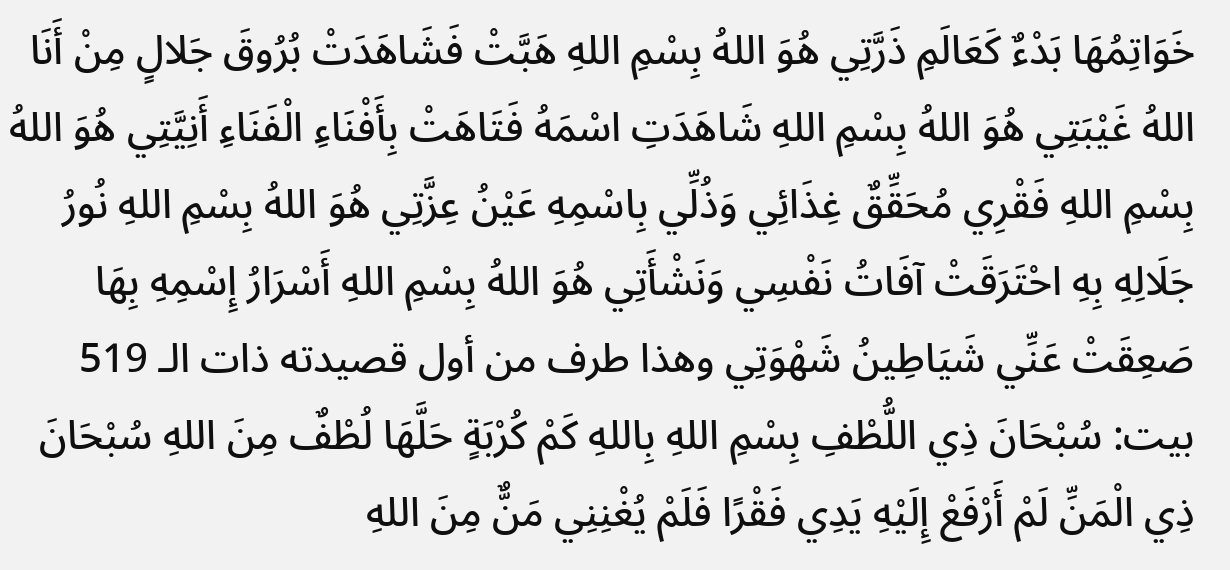خَوَاتِمُهَا بَدْءٌ كَعَالَمِ ذَرَّتِي هُوَ اللهُ بِسْمِ اللهِ هَبَّتْ فَشَاهَدَتْ بُرُوقَ جَلالٍ مِنْ أَنَا اللهُ غَيْبَتِي هُوَ اللهُ بِسْمِ اللهِ شَاهَدَتِ اسْمَهُ فَتَاهَتْ بِأَفْنَاءِ الْفَنَاءِ أَنِيَّتِي هُوَ اللهُ بِسْمِ اللهِ فَقْرِي مُحَقِّقٌ غِذَائِي وَذُلِّي بِاسْمِهِ عَيْنُ عِزَّتِي هُوَ اللهُ بِسْمِ اللهِ نُورُ جَلَالِهِ بِهِ احْتَرَقَتْ آفَاتُ نَفْسِي وَنَشْأَتِي هُوَ اللهُ بِسْمِ اللهِ أَسْرَارُ إِسْمِهِ بِهَا صَعِقَتْ عَنِّي شَيَاطِينُ شَهْوَتِي وهذا طرف من أول قصيدته ذات الـ 519 بيت: سُبْحَانَ ذِي اللُّطْفِ بِسْمِ اللهِ بِاللهِ كَمْ كُرْبَةٍ حَلَّهَا لُطْفٌ مِنَ اللهِ سُبْحَانَ ذِي الْمَنِّ لَمْ أَرْفَعْ إِلَيْهِ يَدِي فَقْرًا فَلَمْ يُغْنِنِي مَنٌّ مِنَ اللهِ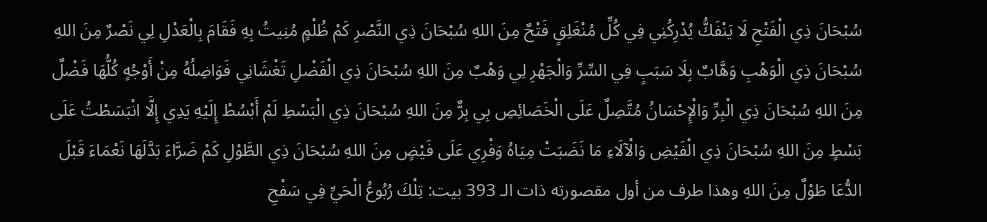سُبْحَانَ ذِي الْفَتْحِ لَا يَنْفَكُّ يُدْرِكُنِي فِي كُلِّ مُنْغَلِقٍ فَتْحٌ مِنَ اللهِ سُبْحَانَ ذِي النَّصْرِ كَمْ ظُلْمٍ مُنِيتُ بِهِ فَقَامَ بِالْعَدْلِ لِي نَصْرٌ مِنَ اللهِ سُبْحَانَ ذِي الْوَهْبِ وَهَّابٌ بِلَا سَبَبٍ فِي السِّرِّ وَالْجَهْرِ لِي وَهْبٌ مِنَ اللهِ سُبْحَانَ ذِي الْفَضْلِ تَغْشَانِي فَوَاضِلُهُ مِنْ أَوْجُهٍ كُلُّهَا فَضْلٌ مِنَ اللهِ سُبْحَانَ ذِي الْبِرِّ وَالْإِحْسَانُ مُتَّصِلٌ عَلَى الْخَصَائِصِ بِي بِرٌّ مِنَ اللهِ سُبْحَانَ ذِي الْبَسْطِ لَمْ أَبْسُطْ إِلَيْهِ يَدِي إِلَّا انْبَسَطْتُ عَلَى بَسْطٍ مِنَ اللهِ سُبْحَانَ ذِي الْفَيْضِ وَالْآلَاءِ مَا نَضَبَتْ مِيَاهُ وَفْرِي عَلَى فَيْضٍ مِنَ اللهِ سُبْحَانَ ذِي الطَّوْلِ كَمْ ضَرَّاءَ بَدَّلَهَا نَعْمَاءَ قَبْلَ الدُّعَا طَوْلٌ مِنَ اللهِ وهذا طرف من أول مقصورته ذات الـ 393 بيت: تِلْكَ رُبُوعُ الْحَيِّ فِي سَفْحِ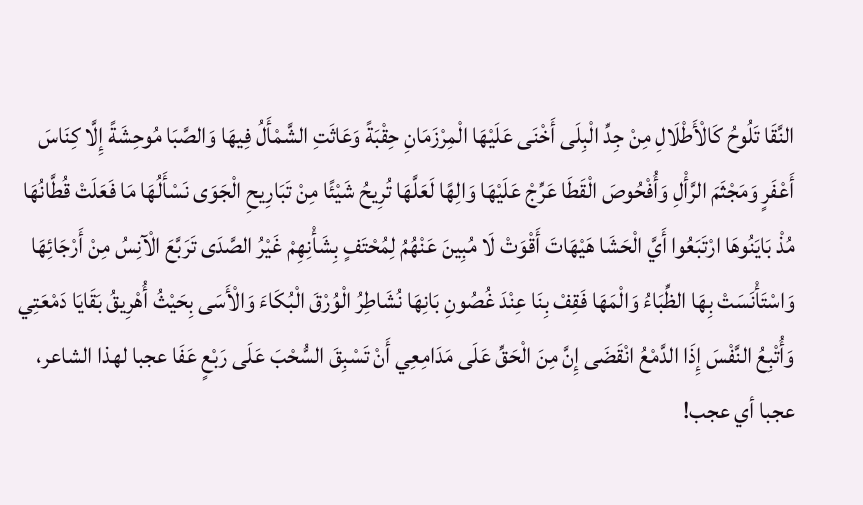النَّقَا تَلُوحُ كَالْأَطْلَالِ مِنْ جِدِّ الْبِلَى أَخْنَى عَلَيْهَا الْمِرْزَمَانِ حِقْبَةً وَعَاثَتِ الشَّمْأَلُ فِيهَا وَالصَّبَا مُوحِشَةً إِلَّا كِنَاسَ أَعْفَرٍ وَمَجْثَمَ الرَّأْلِ وَأُفْحُوصَ الْقَطَا عَرِّجْ عَلَيْهَا وَالِهًا لَعَلَّهَا تُرِيحُ شَيْئًا مِنْ تَبَارِيحِ الْجَوَى نَسْأَلُهَا مَا فَعَلَتْ قُطَّانُهَا مُذْ بَايَنُوهَا ارْتَبَعُوا أَيَّ الْحَشَا هَيْهَاتَ أَقْوَتْ لَا مُبِينَ عَنْهُمُ لِمُحْتَفٍ بِشَأْنِهِمْ غَيْرُ الصَّدَى تَرَبَّعَ الْآنِسُ مِنْ أَرْجَائِهَا وَاسْتَأْنَسَتْ بِهَا الظِّبَاءُ وَالْمَهَا فَقِفْ بِنَا عِنْدَ غُصُونِ بَانِهَا نُشَاطِرُ الْوُرْقَ الْبُكَاءَ وَالْأَسَى بِحَيْثُ أُهْرِيقُ بَقَايَا دَمْعَتِي وَأُتْبِعُ النَّفْسَ إِذَا الدَّمْعُ انْقَضَى إِنَّ مِنَ الْحَقِّ عَلَى مَدَامِعِي أَنْ تَسْبِقَ السُّحْبَ عَلَى رَبْعٍ عَفَا عجبا لهذا الشاعر، عجبا أي عجب!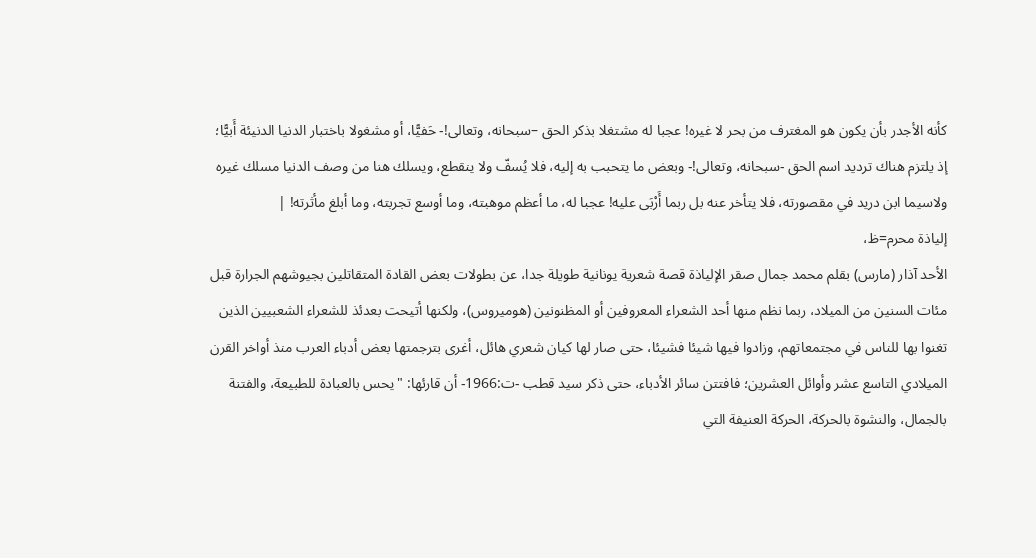كأنه الأجدر بأن يكون هو المغترف من بحر لا غيره! عجبا له مشتغلا بذكر الحق –سبحانه، وتعالى!- حَفيًّا، أو مشغولا باختبار الدنيا الدنيئة أَبيًّا؛ إذ يلتزم هناك ترديد اسم الحق -سبحانه، وتعالى!- وبعض ما يتحبب به إليه، فلا يُسفّ ولا ينقطع، ويسلك هنا من وصف الدنيا مسلك غيره ولاسيما ابن دريد في مقصورته، فلا يتأخر عنه بل ربما أَرْبَى عليه! عجبا له، ما أعظم موهبته، وما أوسع تجربته، وما أبلغ مأثرته! |
إلياذة محرم=ظ،
الأحد آذار (مارس) بقلم محمد جمال صقر الإلياذة قصة شعرية يونانية طويلة جدا، عن بطولات بعض القادة المتقاتلين بجيوشهم الجرارة قبل مئات السنين من الميلاد، ربما نظم منها أحد الشعراء المعروفين أو المظنونين (هوميروس)، ولكنها أتيحت بعدئذ للشعراء الشعبيين الذين تغنوا بها للناس في مجتمعاتهم، وزادوا فيها شيئا فشيئا، حتى صار لها كيان شعري هائل، أغرى بترجمتها بعض أدباء العرب منذ أواخر القرن الميلادي التاسع عشر وأوائل العشرين؛ فافتتن سائر الأدباء، حتى ذكر سيد قطب -ت:1966- أن قارئها: "يحس بالعبادة للطبيعة، والفتنة بالجمال، والنشوة بالحركة، الحركة العنيفة التي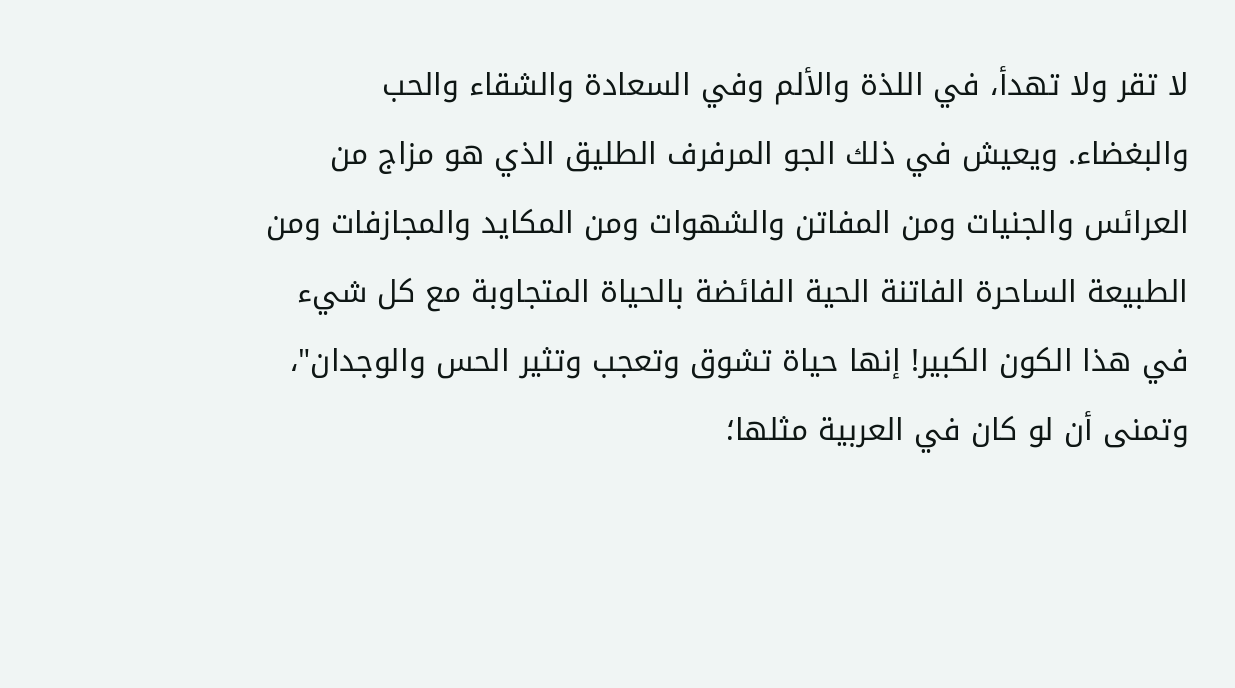لا تقر ولا تهدأ، في اللذة والألم وفي السعادة والشقاء والحب والبغضاء. ويعيش في ذلك الجو المرفرف الطليق الذي هو مزاج من العرائس والجنيات ومن المفاتن والشهوات ومن المكايد والمجازفات ومن الطبيعة الساحرة الفاتنة الحية الفائضة بالحياة المتجاوبة مع كل شيء في هذا الكون الكبير! إنها حياة تشوق وتعجب وتثير الحس والوجدان"، وتمنى أن لو كان في العربية مثلها؛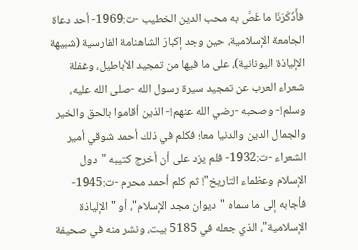فأَذْكَرَنَا ما غَصَّ به محب الدين الخطيب -ت:1969- أحد دعاة الجامعة الإسلامية، حين وجد إكبارَ الشاهنامة الفارسية (شبيهة الإلياذة اليونانية)، على ما فيها من تمجيد الأباطيل، وغفلة شعراء العرب عن تمجيد سيرة رسول الله -صلى الله عليه، وسلم!- وصحبه -رضي الله عنهم!- الذين أقاموا بالحق والخير والجمال الدين والدنيا معا؛ فكلم في ذلك أحمد شوقي أمير الشعراء -ت:1932- فلم يزد على أن أخرج كتيبه "دول الإسلام وعظماء التاريخ"! ثم كلم أحمد محرم -ت:1945- فأجابه إلى ما سماه "ديوان مجد الإسلام"، أو "الإلياذة الإسلامية"، الذي جعله في 5185 بيت، ونشر منه في صحيفة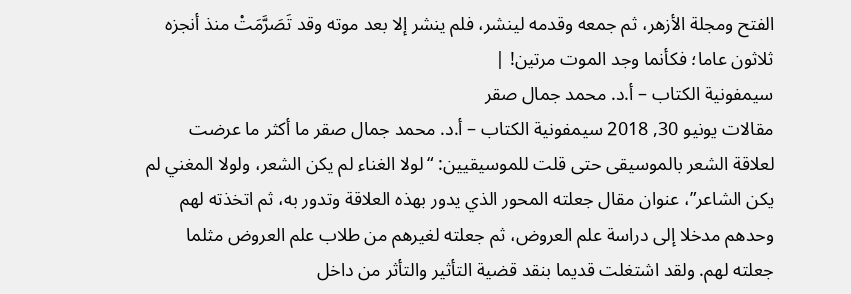الفتح ومجلة الأزهر، ثم جمعه وقدمه لينشر، فلم ينشر إلا بعد موته وقد تَصَرَّمَتْ منذ أنجزه ثلاثون عاما؛ فكأنما وجد الموت مرتين! |
سيمفونية الكتاب – أ.د. محمد جمال صقر
مقالات يونيو 30, 2018 سيمفونية الكتاب – أ.د. محمد جمال صقر ما أكثر ما عرضت لعلاقة الشعر بالموسيقى حتى قلت للموسيقيين: “لولا الغناء لم يكن الشعر، ولولا المغني لم يكن الشاعر”، عنوان مقال جعلته المحور الذي يدور بهذه العلاقة وتدور به، ثم اتخذته لهم وحدهم مدخلا إلى دراسة علم العروض، ثم جعلته لغيرهم من طلاب علم العروض مثلما جعلته لهم. ولقد اشتغلت قديما بنقد قضية التأثير والتأثر من داخل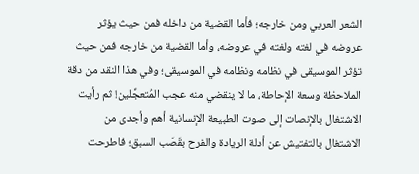الشعر العربي ومن خارجه؛ فأما القضية من داخله فمن حيث يؤثر عروضه في لغته ولغته في عروضه، وأما القضية من خارجه فمن حيث تؤثر الموسيقى في نظامه ونظامه في الموسيقى؛ وفي هذا النقد من دقة الملاحظة وسعة الإحاطة، ما لا ينقضي منه عجب المُتعجِّلين! ثم رأيت الاشتغال بالإنصات إلى صوت الطبيعة الإنسانية أهم وأجدى من الاشتغال بالتفتيش عن أدلة الريادة والفرح بقَصَب السبق؛ فاطرحت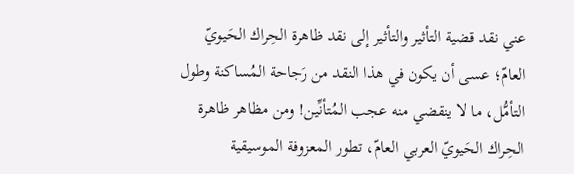عني نقد قضية التأثير والتأثير إلى نقد ظاهرة الحِراك الحَيويّ العامّ؛ عسى أن يكون في هذا النقد من رَجاحة المُساكنة وطول التأمُّل، ما لا ينقضي منه عجب المُتأنِّين! ومن مظاهر ظاهرة الحِراك الحَيويّ العربي العامّ، تطور المعزوفة الموسيقية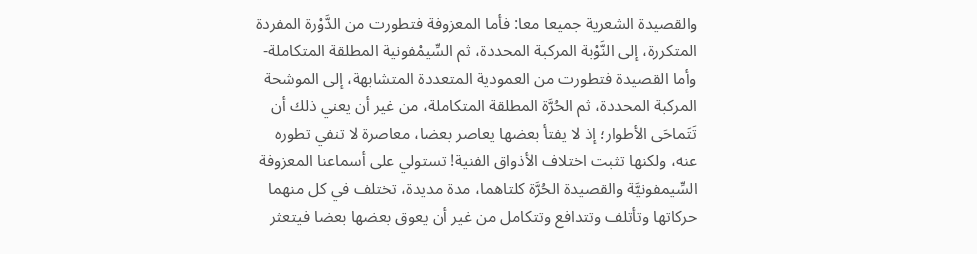والقصيدة الشعرية جميعا معا: فأما المعزوفة فتطورت من الدَّوْرة المفردة المتكررة، إلى النَّوْبة المركبة المحددة، ثم السِّيمْفونية المطلقة المتكاملة- وأما القصيدة فتطورت من العمودية المتعددة المتشابهة، إلى الموشحة المركبة المحددة، ثم الحُرَّة المطلقة المتكاملة، من غير أن يعني ذلك أن تَتَماحَى الأطوار؛ إذ لا يفتأ بعضها يعاصر بعضا، معاصرة لا تنفي تطوره عنه، ولكنها تثبت اختلاف الأذواق الفنية! تستولي على أسماعنا المعزوفة السِّيمفونيَّة والقصيدة الحُرَّة كلتاهما، مدة مديدة، تختلف في كل منهما حركاتها وتأتلف وتتدافع وتتكامل من غير أن يعوق بعضها بعضا فيتعثر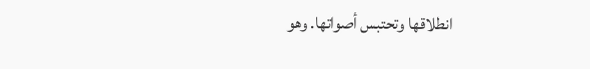انطلاقها وتحتبس أصواتها. وهو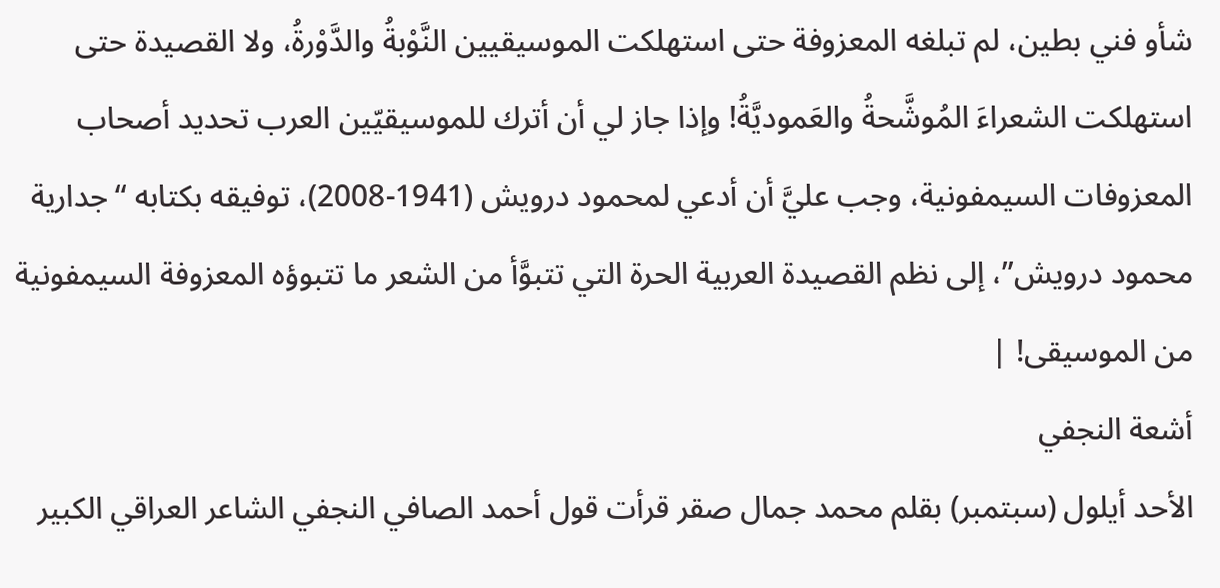شأو فني بطين، لم تبلغه المعزوفة حتى استهلكت الموسيقيين النَّوْبةُ والدَّوْرةُ، ولا القصيدة حتى استهلكت الشعراءَ المُوشَّحةُ والعَموديَّةُ! وإذا جاز لي أن أترك للموسيقيّين العرب تحديد أصحاب المعزوفات السيمفونية، وجب عليَّ أن أدعي لمحمود درويش (1941-2008)، توفيقه بكتابه “جدارية محمود درويش”، إلى نظم القصيدة العربية الحرة التي تتبوَّأ من الشعر ما تتبوؤه المعزوفة السيمفونية من الموسيقى! |
أشعة النجفي
الأحد أيلول (سبتمبر) بقلم محمد جمال صقر قرأت قول أحمد الصافي النجفي الشاعر العراقي الكبير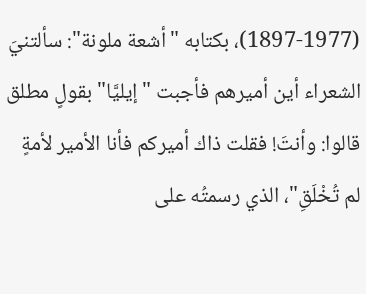(1897-1977)، بكتابه "أشعة ملونة": سألتنيَ الشعراء أين أميرهم فأجبت "إيليَّا" بقولٍ مطلق قالوا: وأنتَ! فقلت ذاك أميركم فأنا الأمير لأمةٍ لم تُخْلَقِ"، الذي رسمتُه على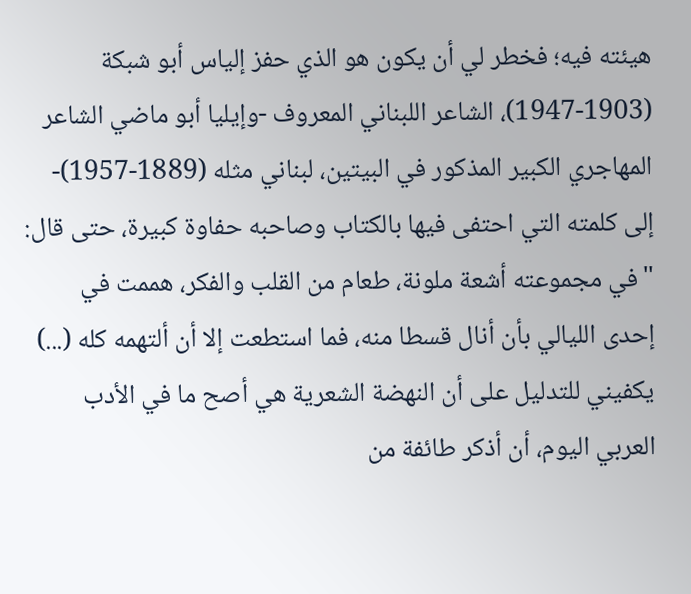هيئته فيه؛ فخطر لي أن يكون هو الذي حفز إلياس أبو شبكة (1903-1947)، الشاعر اللبناني المعروف -وإيليا أبو ماضي الشاعر المهاجري الكبير المذكور في البيتين، لبناني مثله (1889-1957)- إلى كلمته التي احتفى فيها بالكتاب وصاحبه حفاوة كبيرة، حتى قال: "في مجموعته أشعة ملونة، طعام من القلب والفكر، هممت في إحدى الليالي بأن أنال قسطا منه، فما استطعت إلا أن ألتهمه كله (...) يكفيني للتدليل على أن النهضة الشعرية هي أصح ما في الأدب العربي اليوم، أن أذكر طائفة من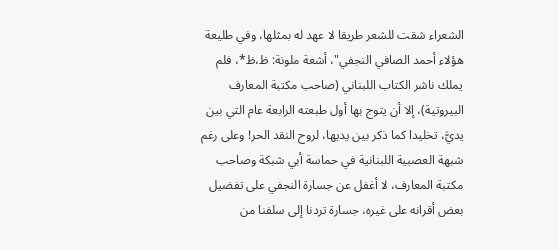الشعراء شقت للشعر طريقا لا عهد له بمثلها، وفي طليعة هؤلاء أحمد الصافي النجفي"، أشعة ملونة: ظ،ظ*، فلم يملك ناشر الكتاب اللبناني (صاحب مكتبة المعارف البيروتية)، إلا أن يتوج بها أول طبعته الرابعة عام التي بين يديَّ، تخليدا كما ذكر بين يديها، لروح النقد الحر! وعلى رغم شبهة العصبية اللبنانية في حماسة أبي شبكة وصاحب مكتبة المعارف، لا أغفل عن جسارة النجفي على تفضيل بعض أقرانه على غيره، جسارة تردنا إلى سلفنا من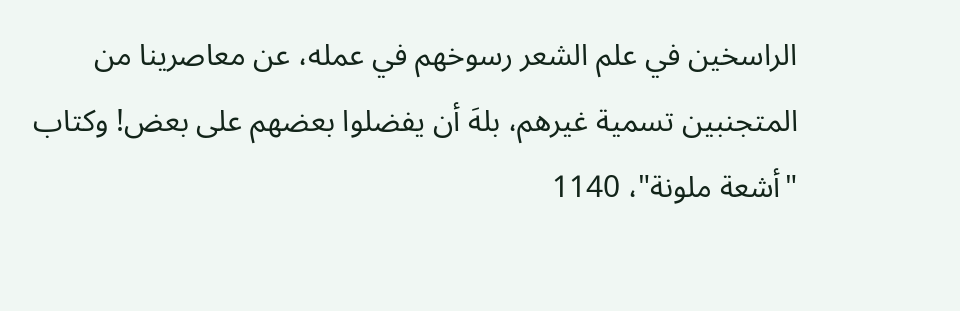الراسخين في علم الشعر رسوخهم في عمله، عن معاصرينا من المتجنبين تسمية غيرهم، بلهَ أن يفضلوا بعضهم على بعض! وكتاب "أشعة ملونة"، 1140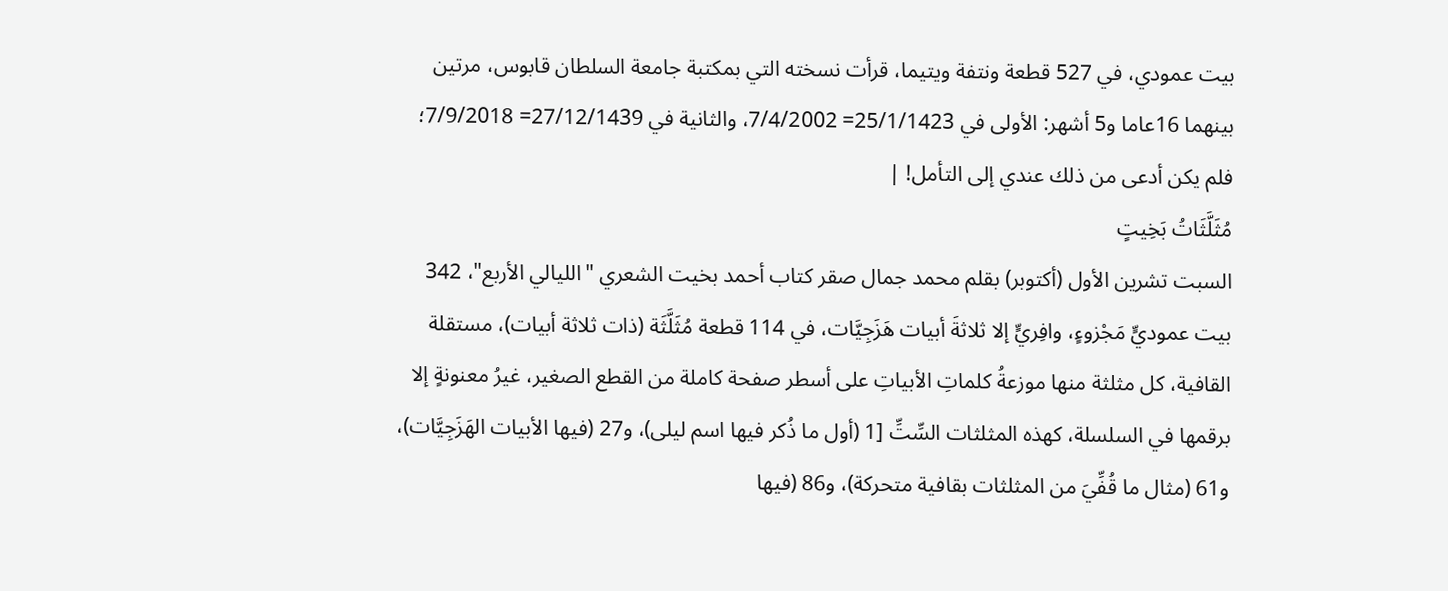بيت عمودي، في 527 قطعة ونتفة ويتيما، قرأت نسخته التي بمكتبة جامعة السلطان قابوس، مرتين بينهما 16عاما و5 أشهر: الأولى في 25/1/1423= 7/4/2002، والثانية في 27/12/1439= 7/9/2018؛ فلم يكن أدعى من ذلك عندي إلى التأمل! |
مُثَلَّثَاتُ بَخِيتٍ
السبت تشرين الأول (أكتوبر) بقلم محمد جمال صقر كتاب أحمد بخيت الشعري "الليالي الأربع"، 342 بيت عموديٍّ مَجْزوءٍ، وافِريٍّ إلا ثلاثةَ أبيات هَزَجِيَّات، في 114 قطعة مُثَلَّثَة (ذات ثلاثة أبيات)، مستقلة القافية، كل مثلثة منها موزعةُ كلماتِ الأبياتِ على أسطر صفحة كاملة من القطع الصغير، غيرُ معنونةٍ إلا برقمها في السلسلة، كهذه المثلثات السِّتِّ [1 (أول ما ذُكر فيها اسم ليلى)، و27 (فيها الأبيات الهَزَجِيَّات)، و61 (مثال ما قُفِّيَ من المثلثات بقافية متحركة)، و86 (فيها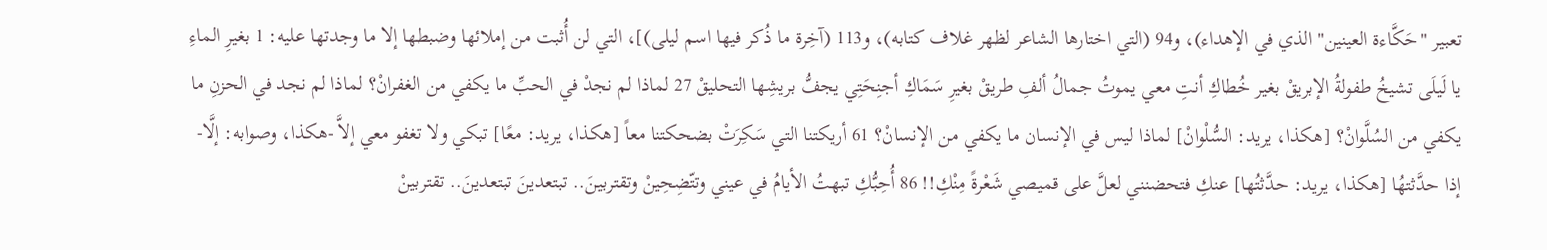تعبير "حَكَّاءة العينين" الذي في الإهداء)، و94 (التي اختارها الشاعر لظهر غلاف كتابه)، و113 (آخِرة ما ذُكر فيها اسم ليلى)]، التي لن أُثبت من إملائها وضبطها إلا ما وجدتها عليه: 1 بغيرِ الماءِ يا لَيلَى تشيخُ طفولةُ الإبريقْ بغير خُطاكِ أنتِ معي يموتُ جمالُ ألفِ طريقْ بغيرِ سَمَاكِ أجنِحَتِي يجفُّ بريشِها التحليقْ 27 لماذا لم نجدْ في الحبِّ ما يكفي من الغفرانْ؟ لماذا لم نجد في الحزنِ ما يكفي من السُلَّوانْ؟ [هكذا، يريد: السُّلْوانْ] لماذا ليس في الإنسان ما يكفي من الإنسانْ؟ 61 أريكتنا التي سَكِرَتْ بضحكتنا معاً [هكذا، يريد: معًا] تبكي ولا تغفو معي إلاَّ -هكذا، وصوابه: إلَّا- إذا حدَّثتهُا [هكذا، يريد: حدَّثتُها] عنكِ فتحضنني لعلَّ على قميصي شَعْرةً مِنْكِ!! 86 أُحِبُّكِ تبهتُ الأيامُ في عيني وتتّضِحِينْ وتقتربينَ.. تبتعدينَ تبتعدينَ.. تقتربينْ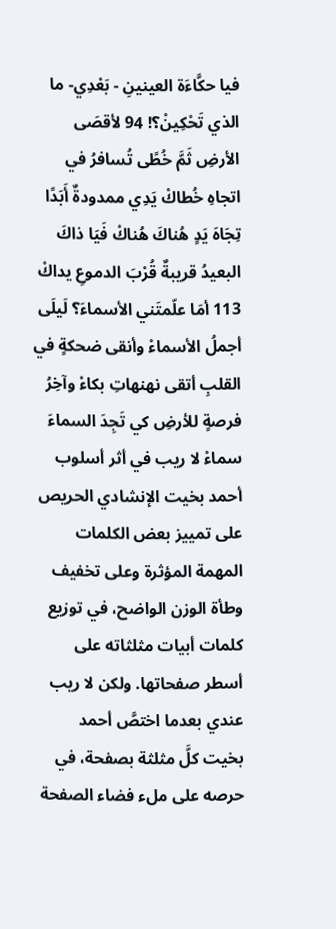فيا حكَّاءَة العينينِ - بَعْدِي- ما الذي تَحْكِينْ؟! 94 لأقصَى الأرضِ ثَمَّ خُطًى تُسافرُ في اتجاهِ خُطاكْ يَدِي ممدودةٌ أَبَدًا تِجَاهَ يَدٍ هُناكَ هُناكْ فَيَا ذاكَ البعيدُ قريبةٌ قُرْبَ الدموعِ يداكْ 113 أمَا علّمتَني الأسماءَ؟ لَيلَى أجملُ الأسماءْ وأنقى ضحكةٍ في القلبِ أتقى نهنهاتِ بكاءْ وآخِرُ فرصةٍ للأرضِ كي تَجِدَ السماءَ سماءْ لا ريب في أثر أسلوب أحمد بخيت الإنشادي الحريص على تمييز بعض الكلمات المهمة المؤثرة وعلى تخفيف وطأة الوزن الواضح، في توزيع كلمات أبيات مثلثاته على أسطر صفحاتها. ولكن لا ريب عندي بعدما اختصَّ أحمد بخيت كلَّ مثلثة بصفحة، في حرصه على ملء فضاء الصفحة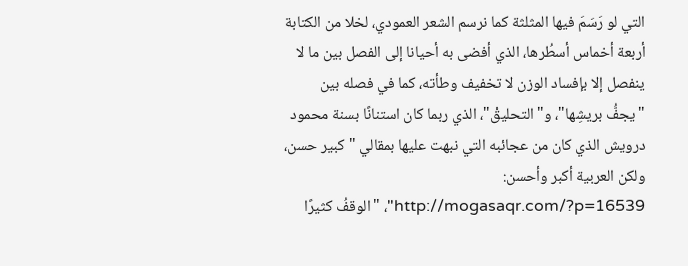التي لو رَسَمَ فيها المثلثة كما نرسم الشعر العمودي، لخلا من الكتابة أربعة أخماس أسطُرها، الذي أفضى به أحيانا إلى الفصل بين ما لا ينفصل إلا بإفساد الوزن لا تخفيف وطأته، كما في فصله بين "يجفُّ بريشِها"، و"التحليقْ"، الذي ربما كان استنانًا بسنة محمود درويش الذي كان من عجائبه التي نبهت عليها بمقالي "كبير حسن، ولكن العربية أكبر وأحسن: http://mogasaqr.com/?p=16539"، "الوقفُ كثيرًا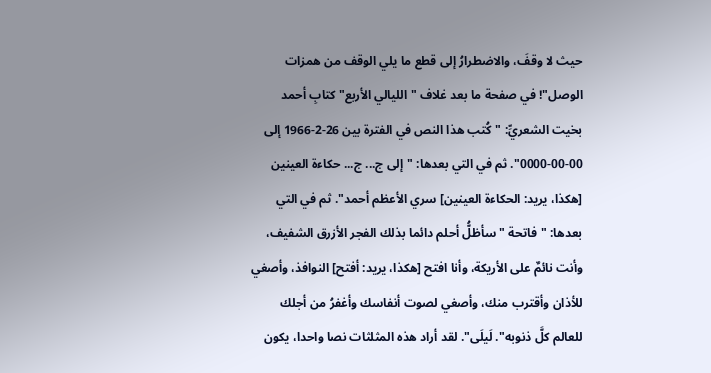حيث لا وقفَ، والاضطرارُ إلى قطع ما يلي الوقف من همزات الوصل"! في صفحة ما بعد غلاف "الليالي الأربع" كتابِ أحمد بخيت الشعريِّ: "كُتب هذا النص في الفترة بين 26-2-1966 إلى 00-00-0000". ثم في التي بعدها: "إلى ج... ج... حكاءة العينين [هكذا، يريد: الحكاءة العينين] سري الأعظم أحمد". ثم في التي بعدها: "فاتحة "سأظلُّ أحلم دائما بذلك الفجر الأزرق الشفيف، وأنت نائمٌ على الأريكة، وأنا افتح [هكذا، يريد: أفتح] النوافذ، وأصغي للأذان وأقترب منك، وأصغي لصوت أنفاسك وأغفرُ من أجلك للعالم كلَّ ذنوبه". لَيلَى". لقد أراد هذه المثلثات نصا واحدا، يكون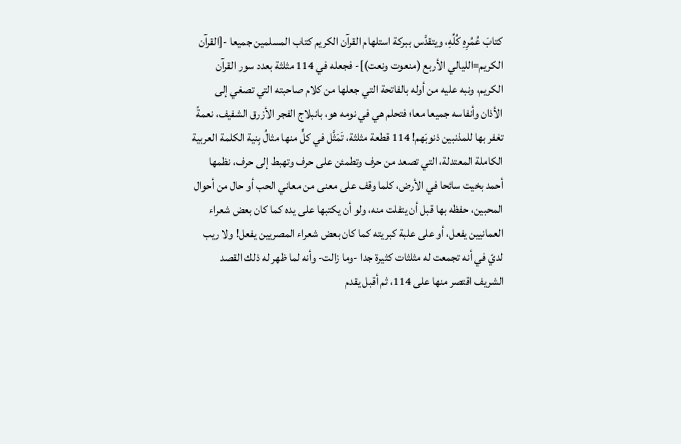كتابَ عُمُرِهِ كُلِّهِ، ويتقدَّس ببركة استلهام القرآن الكريم كتاب المسلمين جميعا -[القرآن الكريم=الليالي الأربع (منعوت ونعت)]- فجعله في 114 مثلثة بعدد سور القرآن الكريم، ونبه عليه من أوله بالفاتحة التي جعلها من كلام صاحبته التي تصغي إلى الأذان وأنفاسه جميعا معا؛ فتحلم هي في نومه هو، بانبلاج الفجر الأزرق الشفيف، نعمةً تغفر بها للمذنبين ذنوبَهم! 114 قطعة مثلثة، تَمَثَّل في كلٍّ منها مثالُ بِنية الكلمة العربية الكاملة المعتدلة، التي تصعد من حرف وتطمئن على حرف وتهبط إلى حرف، نظمها أحمد بخيت سائحا في الأرض، كلما وقف على معنى من معاني الحب أو حال من أحوال المحبين، حفظه بها قبل أن يتفلت منه، ولو أن يكتبها على يده كما كان بعض شعراء العمانيين يفعل، أو على علبة كبريته كما كان بعض شعراء المصريين يفعل! ولا ريب لديّ في أنه تجمعت له مثلثات كثيرة جدا -وما زالت- وأنه لما ظهر له ذلك القصد الشريف اقتصر منها على 114، ثم أقبل يقدم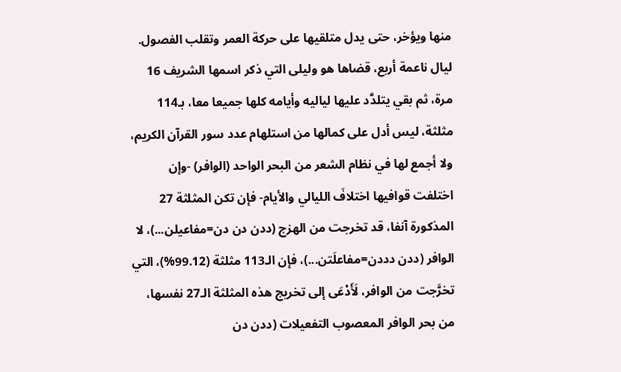منها ويؤخر، حتى يدل متلقيها على حركة العمر وتقلب الفصول. ليال ناعمة أربع، قضاها هو وليلى التي ذكر اسمها الشريف 16 مرة، ثم بقي يتلدَّد عليها لياليه وأيامه كلها جميعا معا، بـ114 مثلثة، ليس أدل على كمالها من استلهام عدد سور القرآن الكريم، ولا أجمع لها في نظام الشعر من البحر الواحد (الوافر) -وإن اختلفت قوافيها اختلافَ الليالي والأيام- فإن تكن المثلثة 27 المذكورة آنفا، قد تخرجت من الهزج (ددن دن دن=مفاعيلن...)، لا الوافر (ددن دددن=مفاعلَتن...)، فإن الـ113 مثلثة (99.12%)، التي تخرَّجت من الوافر، لَأَدْعَى إلى تخريج هذه المثلثة الـ27 نفسها، من بحر الوافر المعصوب التفعيلات (ددن دن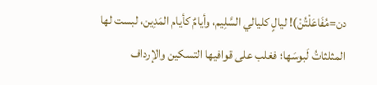دن=مُفَاعَلْتُنْ)! ليالٍ كليالي السَّلِيم، وأيامٌ كأيام المَدِين، لبست لها المثلثاتُ لَبوسَها؛ فغلب على قوافيها التسكين والإرداف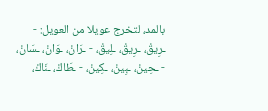بالمد، لتخرج عويلا من العويل: - ـرِيقْ، ـرِيقْ، ـلِيقْ، - ـرَانْ، ـوَانْ، ـسَانْ، - ـحِينْ، ـبِينْ، ـكِينْ، - ـطَاكْ، ـنَاكْ،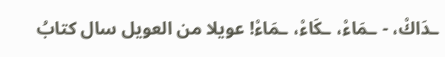ـدَاكْ، - ـمَاءْ، ـكَاءْ، ـمَاءْ! عويلا من العويل سال كتابُ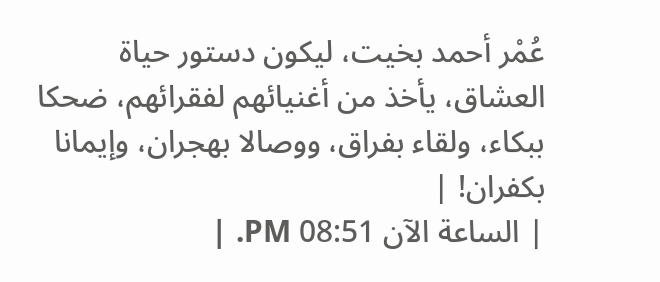عُمْر أحمد بخيت، ليكون دستور حياة العشاق، يأخذ من أغنيائهم لفقرائهم، ضحكا ببكاء، ولقاء بفراق، ووصالا بهجران، وإيمانا بكفران! |
| الساعة الآن 08:51 PM. |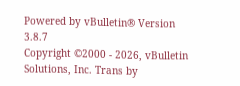Powered by vBulletin® Version 3.8.7
Copyright ©2000 - 2026, vBulletin Solutions, Inc. Trans by